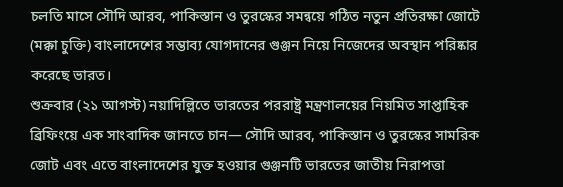চলতি মাসে সৌদি আরব, পাকিস্তান ও তুরস্কের সমন্বয়ে গঠিত নতুন প্রতিরক্ষা জোটে (মক্কা চুক্তি) বাংলাদেশের সম্ভাব্য যোগদানের গুঞ্জন নিয়ে নিজেদের অবস্থান পরিষ্কার করেছে ভারত।
শুক্রবার (২১ আগস্ট) নয়াদিল্লিতে ভারতের পররাষ্ট্র মন্ত্রণালয়ের নিয়মিত সাপ্তাহিক ব্রিফিংয়ে এক সাংবাদিক জানতে চান— সৌদি আরব, পাকিস্তান ও তুরস্কের সামরিক জোট এবং এতে বাংলাদেশের যুক্ত হওয়ার গুঞ্জনটি ভারতের জাতীয় নিরাপত্তা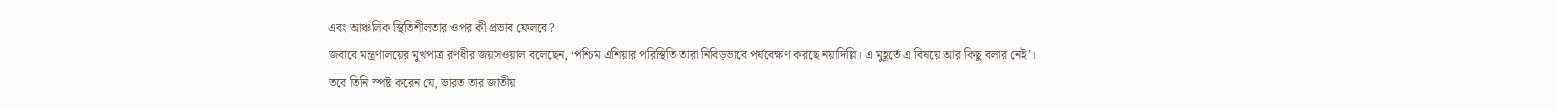এবং আঞ্চলিক স্থিতিশীলতার ওপর কী প্রভাব ফেলবে?
জবাবে মন্ত্রণালয়ের মুখপাত্র রণধীর জয়সওয়াল বলেছেন, ‘পশ্চিম এশিয়ার পরিস্থিতি তারা নিবিড়ভাবে পর্যবেক্ষণ করছে নয়াদিল্লি। এ মুহূর্তে এ বিষয়ে আর কিছু বলার নেই’।
তবে তিনি স্পষ্ট করেন যে, ভারত তার জাতীয়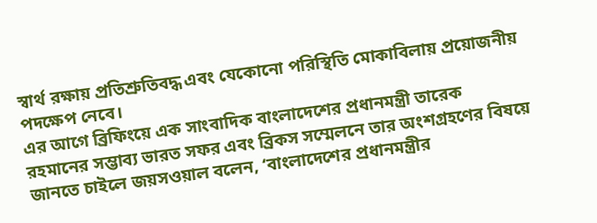স্বার্থ রক্ষায় প্রতিশ্রুতিবদ্ধ এবং যেকোনো পরিস্থিতি মোকাবিলায় প্রয়োজনীয় পদক্ষেপ নেবে।
এর আগে ব্রিফিংয়ে এক সাংবাদিক বাংলাদেশের প্রধানমন্ত্রী তারেক রহমানের সম্ভাব্য ভারত সফর এবং ব্রিকস সম্মেলনে তার অংশগ্রহণের বিষয়ে জানতে চাইলে জয়সওয়াল বলেন, ‘বাংলাদেশের প্রধানমন্ত্রীর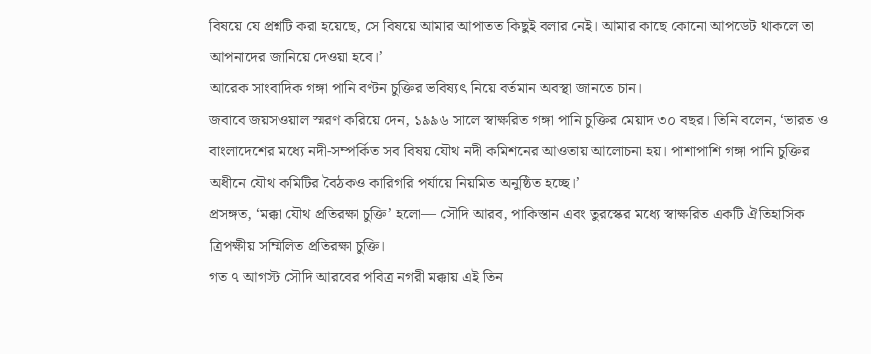বিষয়ে যে প্রশ্নটি করা হয়েছে, সে বিষয়ে আমার আপাতত কিছুই বলার নেই। আমার কাছে কোনো আপডেট থাকলে তা আপনাদের জানিয়ে দেওয়া হবে।’
আরেক সাংবাদিক গঙ্গা পানি বণ্টন চুক্তির ভবিষ্যৎ নিয়ে বর্তমান অবস্থা জানতে চান।
জবাবে জয়সওয়াল স্মরণ করিয়ে দেন, ১৯৯৬ সালে স্বাক্ষরিত গঙ্গা পানি চুক্তির মেয়াদ ৩০ বছর। তিনি বলেন, ‘ভারত ও বাংলাদেশের মধ্যে নদী-সম্পর্কিত সব বিষয় যৌথ নদী কমিশনের আওতায় আলোচনা হয়। পাশাপাশি গঙ্গা পানি চুক্তির অধীনে যৌথ কমিটির বৈঠকও কারিগরি পর্যায়ে নিয়মিত অনুষ্ঠিত হচ্ছে।’
প্রসঙ্গত, ‘মক্কা যৌথ প্রতিরক্ষা চুক্তি’ হলো— সৌদি আরব, পাকিস্তান এবং তুরস্কের মধ্যে স্বাক্ষরিত একটি ঐতিহাসিক ত্রিপক্ষীয় সম্মিলিত প্রতিরক্ষা চুক্তি।
গত ৭ আগস্ট সৌদি আরবের পবিত্র নগরী মক্কায় এই তিন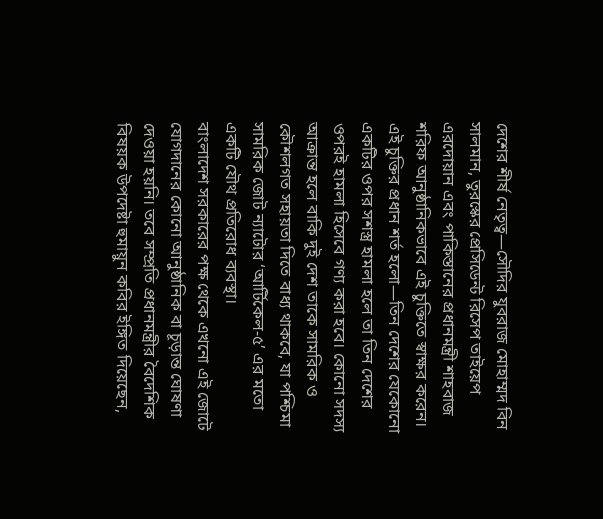দেশের শীর্ষ নেতৃত্ব—সৌদির যুবরাজ মোহাম্মদ বিন সালমান, তুরস্কের প্রেসিডেন্ট রিসেপ তাইয়েপ এরদোয়ান এবং পাকিস্তানের প্রধানমন্ত্রী শাহবাজ শরিফ আনুষ্ঠানিকভাবে এই চুক্তিতে স্বাক্ষর করেন।
এই চুক্তির প্রধান শর্ত হলো—তিন দেশের যেকোনো একটির ওপর সশস্ত্র হামলা হলে তা তিন দেশের ওপরই হামলা হিসেবে গণ্য করা হবে। কোনো সদস্য আক্রান্ত হলে বাকি দুই দেশ তাকে সামরিক ও কৌশলগত সহায়তা দিতে বাধ্য থাকবে, যা পশ্চিমা সামরিক জোট ন্যাটোর ‘আর্টিকেল-৫’ এর মতো একটি যৌথ প্রতিরোধ ব্যবস্থা।
বাংলাদেশ সরকারের পক্ষ থেকে এখনো এই জোটে যোগদানের কোনো আনুষ্ঠানিক বা চূড়ান্ত ঘোষণা দেওয়া হয়নি। তবে সম্প্রতি প্রধানমন্ত্রীর বৈদেশিক বিষয়ক উপদেষ্টা হুমায়ুন কবির ইঙ্গিত দিয়েছেন,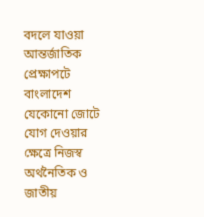বদলে যাওয়া আন্তর্জাতিক প্রেক্ষাপটে বাংলাদেশ যেকোনো জোটে যোগ দেওয়ার ক্ষেত্রে নিজস্ব অর্থনৈতিক ও জাতীয়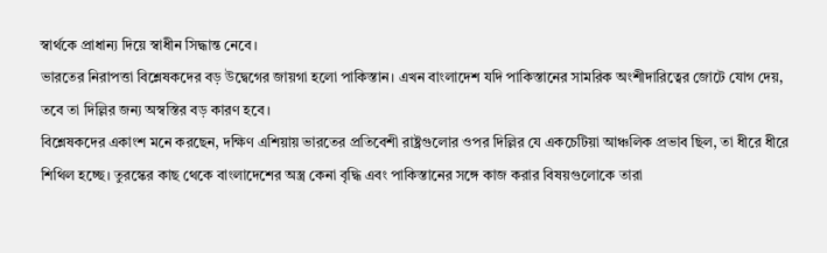স্বার্থকে প্রাধান্য দিয়ে স্বাধীন সিদ্ধান্ত নেবে।
ভারতের নিরাপত্তা বিশ্লেষকদের বড় উদ্বেগের জায়গা হলো পাকিস্তান। এখন বাংলাদেশ যদি পাকিস্তানের সামরিক অংশীদারিত্বের জোটে যোগ দেয়, তবে তা দিল্লির জন্য অস্বস্তির বড় কারণ হবে।
বিশ্লেষকদের একাংশ মনে করছেন, দক্ষিণ এশিয়ায় ভারতের প্রতিবেশী রাষ্ট্রগুলোর ওপর দিল্লির যে একচেটিয়া আঞ্চলিক প্রভাব ছিল, তা ধীরে ধীরে শিথিল হচ্ছে। তুরস্কের কাছ থেকে বাংলাদেশের অস্ত্র কেনা বৃদ্ধি এবং পাকিস্তানের সঙ্গে কাজ করার বিষয়গুলোকে তারা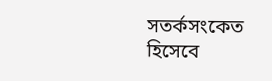সতর্কসংকেত হিসেবে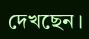দেখছেন।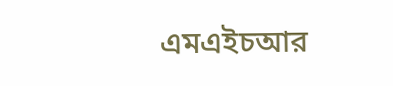এমএইচআর